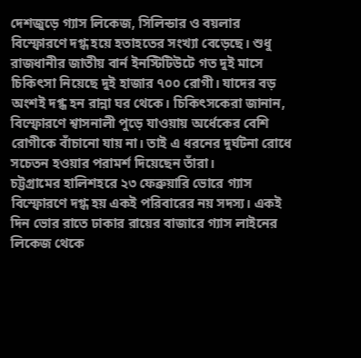দেশজুড়ে গ্যাস লিকেজ, সিলিন্ডার ও বয়লার বিস্ফোরণে দগ্ধ হয়ে হতাহতের সংখ্যা বেড়েছে। শুধু রাজধানীর জাতীয় বার্ন ইনস্টিটিউটে গত দুই মাসে চিকিৎসা নিয়েছে দুই হাজার ৭০০ রোগী। যাদের বড় অংশই দগ্ধ হন রান্না ঘর থেকে। চিকিৎসকেরা জানান, বিস্ফোরণে শ্বাসনালী পুড়ে যাওয়ায় অর্ধেকের বেশি রোগীকে বাঁচানো যায় না। তাই এ ধরনের দুর্ঘটনা রোধে সচেতন হওয়ার পরামর্শ দিয়েছেন তাঁরা।
চট্টগ্রামের হালিশহরে ২৩ ফেব্রুয়ারি ভোরে গ্যাস বিস্ফোরণে দগ্ধ হয় একই পরিবারের নয় সদস্য। একই দিন ভোর রাতে ঢাকার রায়ের বাজারে গ্যাস লাইনের লিকেজ থেকে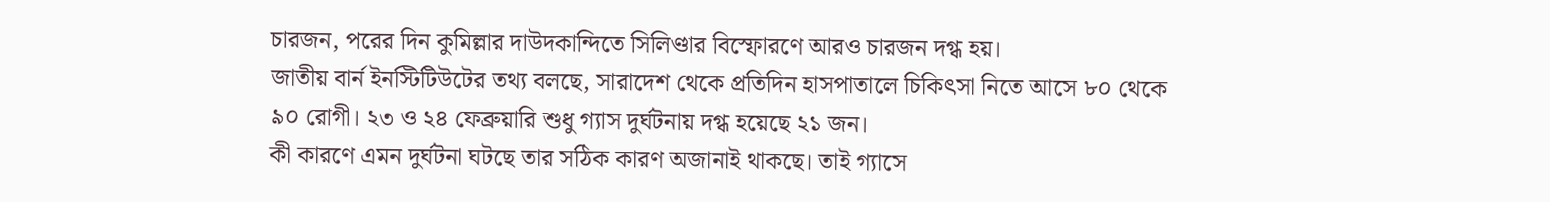চারজন, পরের দিন কুমিল্লার দাউদকান্দিতে সিলিণ্ডার বিস্ফোরণে আরও চারজন দগ্ধ হয়।
জাতীয় বার্ন ইনস্টিটিউটের তথ্য বলছে, সারাদেশ থেকে প্রতিদিন হাসপাতালে চিকিৎসা নিতে আসে ৮০ থেকে ৯০ রোগী। ২৩ ও ২৪ ফেব্রুয়ারি শুধু গ্যাস দুর্ঘটনায় দগ্ধ হয়েছে ২১ জন।
কী কারণে এমন দুর্ঘটনা ঘটছে তার সঠিক কারণ অজানাই থাকছে। তাই গ্যাসে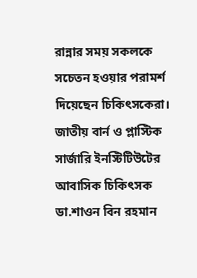রান্নার সময় সকলকে সচেতন হওয়ার পরামর্শ দিয়েছেন চিকিৎসকেরা।
জাতীয় বার্ন ও প্লাস্টিক সার্জারি ইনস্টিটিউটের আবাসিক চিকিৎসক ডা.শাওন বিন রহমান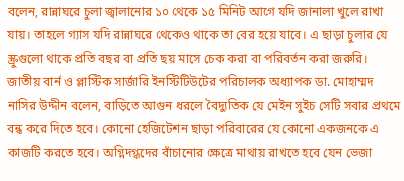বলেন, রান্নাঘরে চুলা জ্বালানোর ১০ থেকে ১৫ মিনিট আগে যদি জানালা খুলে রাখা যায়। তাহলে গ্যাস যদি রান্নাঘরে থেকেও থাকে তা বের হয়ে যাবে। এ ছাড়া চুলার যে স্ক্রুগুলো থাকে প্রতি বছর বা প্রতি ছয় মাসে চেক করা বা পরিবর্তন করা জরুরি।
জাতীয় বার্ন ও প্লাস্টিক সার্জারি ইনস্টিটিউটের পরিচালক অধ্যাপক ডা. মোহাম্মদ নাসির উদ্দীন বলেন, বাড়িতে আগুন ধরলে বৈদ্যুতিক যে মেইন সুইচ সেটি সবার প্রথমে বন্ধ করে দিতে হবে। কোনো হেজিটেশন ছাড়া পরিবারের যে কোনো একজনকে এ কাজটি করতে হবে। অগ্নিদগ্ধদের বাঁচানোর ক্ষেত্রে মাথায় রাখতে হবে যেন ভেজা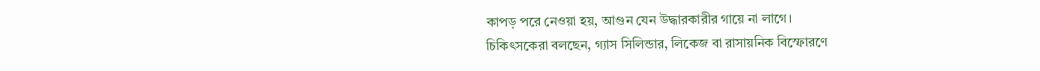কাপড় পরে নেওয়া হয়, আগুন যেন উদ্ধারকারীর গায়ে না লাগে।
চিকিৎসকেরা বলছেন, গ্যাস সিলিন্ডার, লিকেজ বা রাসায়নিক বিস্ফোরণে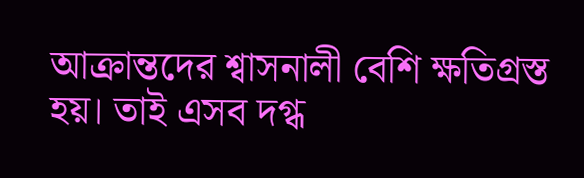আক্রান্তদের শ্বাসনালী বেশি ক্ষতিগ্রস্ত হয়। তাই এসব দগ্ধ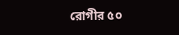রোগীর ৫০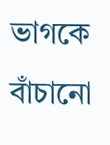ভাগকে বাঁচানো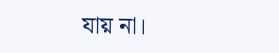যায় না।